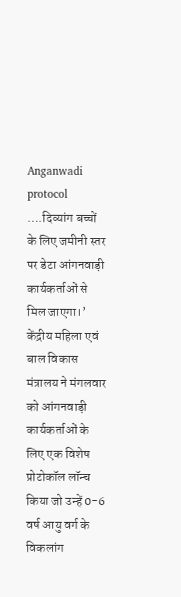Anganwadi protocol ….दिव्यांग बच्चों के लिए जमीनी स्तर पर डेटा आंगनवाड़ी कार्यकर्ताओं से मिल जाएगा।’
केंद्रीय महिला एवं बाल विकास मंत्रालय ने मंगलवार को आंगनवाड़ी कार्यकर्ताओं के लिए एक विशेष प्रोटोकॉल लॉन्च किया जो उन्हें 0-6 वर्ष आयु वर्ग के विकलांग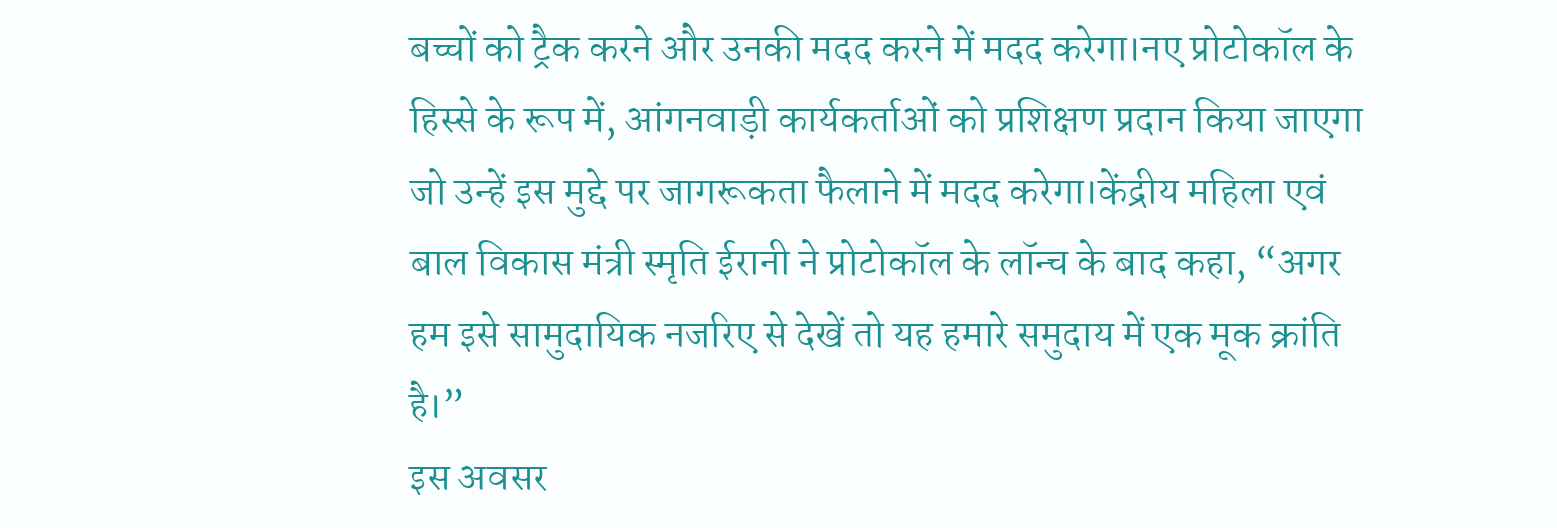बच्चों को ट्रैक करने और उनकी मदद करने में मदद करेगा।नए प्रोटोकॉल के हिस्से के रूप में, आंगनवाड़ी कार्यकर्ताओं को प्रशिक्षण प्रदान किया जाएगा जो उन्हें इस मुद्दे पर जागरूकता फैलाने में मदद करेगा।केंद्रीय महिला एवं बाल विकास मंत्री स्मृति ईरानी ने प्रोटोकॉल के लॉन्च के बाद कहा, “अगर हम इसे सामुदायिक नजरिए से देखें तो यह हमारे समुदाय में एक मूक क्रांति है।”
इस अवसर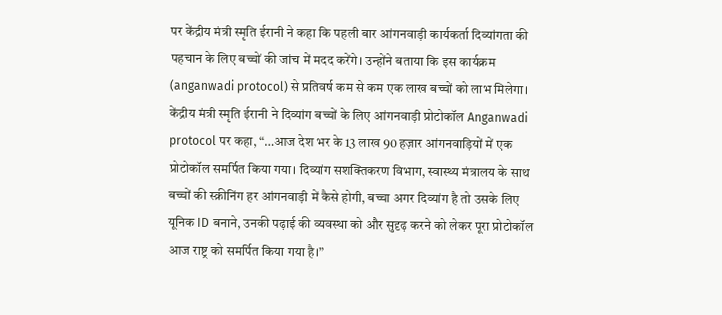पर केंद्रीय मंत्री स्मृति ईरानी ने कहा कि पहली बार आंगनवाड़ी कार्यकर्ता दिव्यांगता की पहचान के लिए बच्चों की जांच में मदद करेंगे। उन्होंने बताया कि इस कार्यक्रम (anganwadi protocol) से प्रतिवर्ष कम से कम एक लाख बच्चों को लाभ मिलेगा।
केंद्रीय मंत्री स्मृति ईरानी ने दिव्यांग बच्चों के लिए आंगनवाड़ी प्रोटोकॉल Anganwadi protocol पर कहा, “…आज देश भर के 13 लाख 90 हज़ार आंगनवाड़ियों में एक प्रोटोकॉल समर्पित किया गया। दिव्यांग सशक्तिकरण विभाग, स्वास्थ्य मंत्रालय के साथ बच्चों की स्क्रीनिंग हर आंगनवाड़ी में कैसे होगी, बच्चा अगर दिव्यांग है तो उसके लिए यूनिक ID बनाने, उनकी पढ़ाई की व्यवस्था को और सुदृढ़ करने को लेकर पूरा प्रोटोकॉल आज राष्ट्र को समर्पित किया गया है।”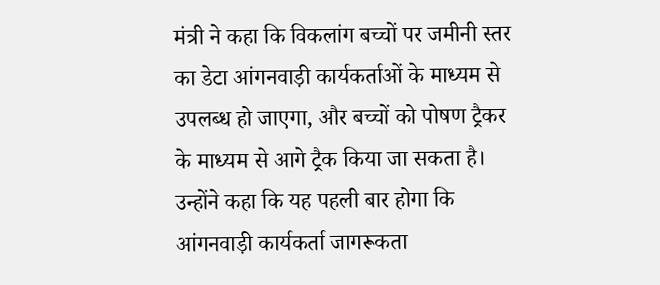मंत्री ने कहा कि विकलांग बच्चों पर जमीनी स्तर का डेटा आंगनवाड़ी कार्यकर्ताओं के माध्यम से उपलब्ध हो जाएगा, और बच्चों को पोषण ट्रैकर के माध्यम से आगे ट्रैक किया जा सकता है।
उन्होंने कहा कि यह पहली बार होगा कि आंगनवाड़ी कार्यकर्ता जागरूकता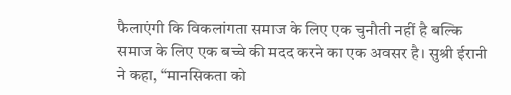फैलाएंगी कि विकलांगता समाज के लिए एक चुनौती नहीं है बल्कि समाज के लिए एक बच्चे की मदद करने का एक अवसर है। सुश्री ईरानी ने कहा, “मानसिकता को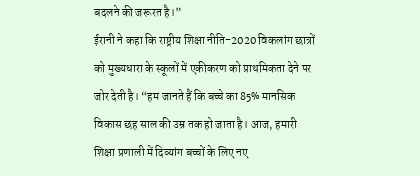बदलने की जरूरत है।”
ईरानी ने कहा कि राष्ट्रीय शिक्षा नीति-2020 विकलांग छात्रों को मुख्यधारा के स्कूलों में एकीकरण को प्राथमिकता देने पर जोर देती है। “हम जानते हैं कि बच्चे का 85% मानसिक विकास छह साल की उम्र तक हो जाता है। आज, हमारी शिक्षा प्रणाली में दिव्यांग बच्चों के लिए नए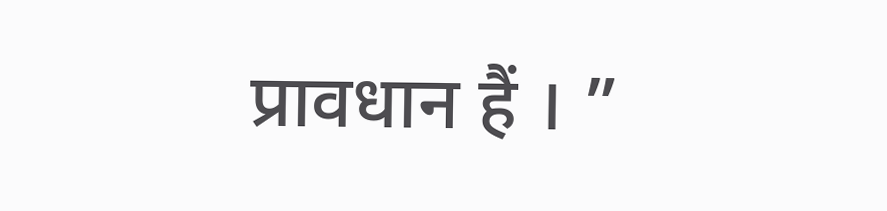प्रावधान हैं । ”